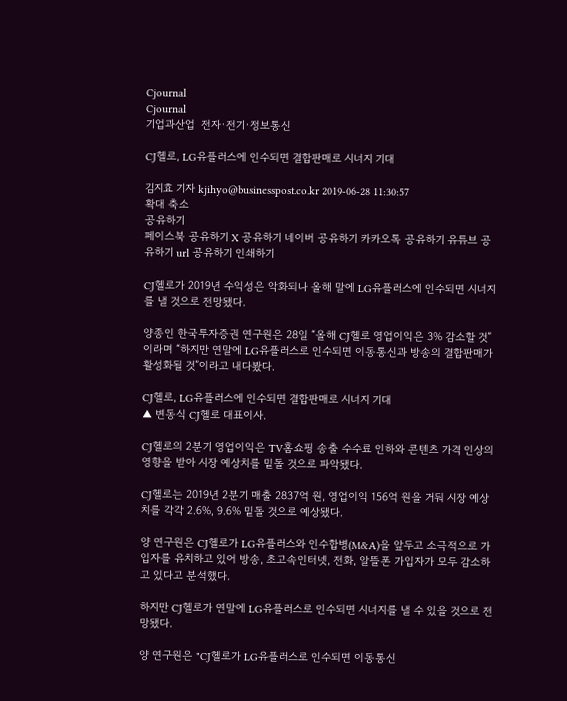Cjournal
Cjournal
기업과산업  전자·전기·정보통신

CJ헬로, LG유플러스에 인수되면 결합판매로 시너지 기대

김지효 기자 kjihyo@businesspost.co.kr 2019-06-28 11:30:57
확대 축소
공유하기
페이스북 공유하기 X 공유하기 네이버 공유하기 카카오톡 공유하기 유튜브 공유하기 url 공유하기 인쇄하기

CJ헬로가 2019년 수익성은 악화되나 올해 말에 LG유플러스에 인수되면 시너지를 낼 것으로 전망됐다.

양종인 한국투자증권 연구원은 28일 “올해 CJ헬로 영업이익은 3% 감소할 것”이라며 “하지만 연말에 LG유플러스로 인수되면 이동통신과 방송의 결합판매가 활성화될 것”이라고 내다봤다.

CJ헬로, LG유플러스에 인수되면 결합판매로 시너지 기대
▲ 변동식 CJ헬로 대표이사.

CJ헬로의 2분기 영업이익은 TV홈쇼핑 송출 수수료 인하와 콘텐츠 가격 인상의 영향을 받아 시장 예상치를 밑돌 것으로 파악됐다.

CJ헬로는 2019년 2분기 매출 2837억 원, 영업이익 156억 원을 거둬 시장 예상치를 각각 2.6%, 9.6% 밑돌 것으로 예상됐다.

양 연구원은 CJ헬로가 LG유플러스와 인수합병(M&A)을 앞두고 소극적으로 가입자를 유치하고 있어 방송, 초고속인터넷, 전화, 알뜰폰 가입자가 모두 감소하고 있다고 분석했다.

하지만 CJ헬로가 연말에 LG유플러스로 인수되면 시너지를 낼 수 있을 것으로 전망됐다.

양 연구원은 "CJ헬로가 LG유플러스로 인수되면 이동통신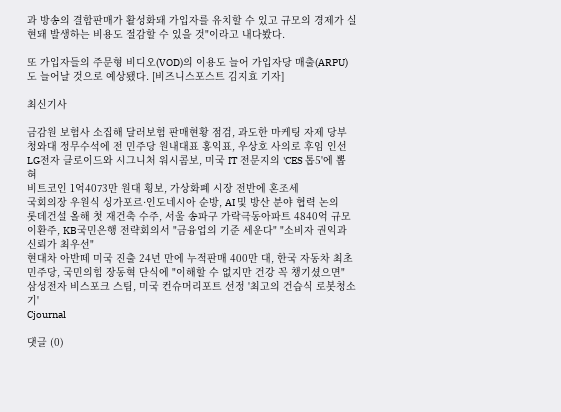과 방송의 결합판매가 활성화돼 가입자를 유치할 수 있고 규모의 경제가 실현돼 발생하는 비용도 절감할 수 있을 것"이라고 내다봤다.

또 가입자들의 주문형 비디오(VOD)의 이용도 늘어 가입자당 매출(ARPU)도 늘어날 것으로 예상됐다. [비즈니스포스트 김지효 기자]

최신기사

금감원 보험사 소집해 달러보험 판매현황 점검, 과도한 마케팅 자제 당부
청와대 정무수석에 전 민주당 원내대표 홍익표, 우상호 사의로 후임 인선
LG전자 클로이드와 시그니처 워시콤보, 미국 IT 전문지의 'CES 톱5'에 뽑혀
비트코인 1억4073만 원대 횡보, 가상화폐 시장 전반에 혼조세
국회의장 우원식 싱가포르·인도네시아 순방, AI 및 방산 분야 협력 논의
롯데건설 올해 첫 재건축 수주, 서울 송파구 가락극동아파트 4840억 규모
이환주, KB국민은행 전략회의서 "금융업의 기준 세운다" "소비자 권익과 신뢰가 최우선"
현대차 아반떼 미국 진출 24년 만에 누적판매 400만 대, 한국 자동차 최초
민주당, 국민의힘 장동혁 단식에 "이해할 수 없지만 건강 꼭 챙기셨으면"
삼성전자 비스포크 스팀, 미국 컨슈머리포트 선정 '최고의 건습식 로봇청소기'
Cjournal

댓글 (0)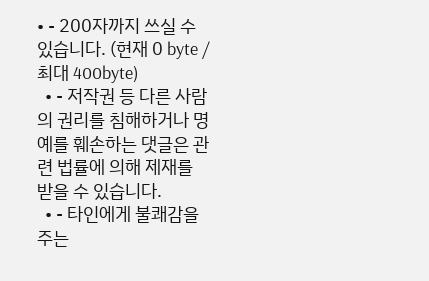• - 200자까지 쓰실 수 있습니다. (현재 0 byte / 최대 400byte)
  • - 저작권 등 다른 사람의 권리를 침해하거나 명예를 훼손하는 댓글은 관련 법률에 의해 제재를 받을 수 있습니다.
  • - 타인에게 불쾌감을 주는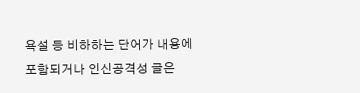욕설 등 비하하는 단어가 내용에 포함되거나 인신공격성 글은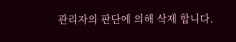관리자의 판단에 의해 삭제 합니다.